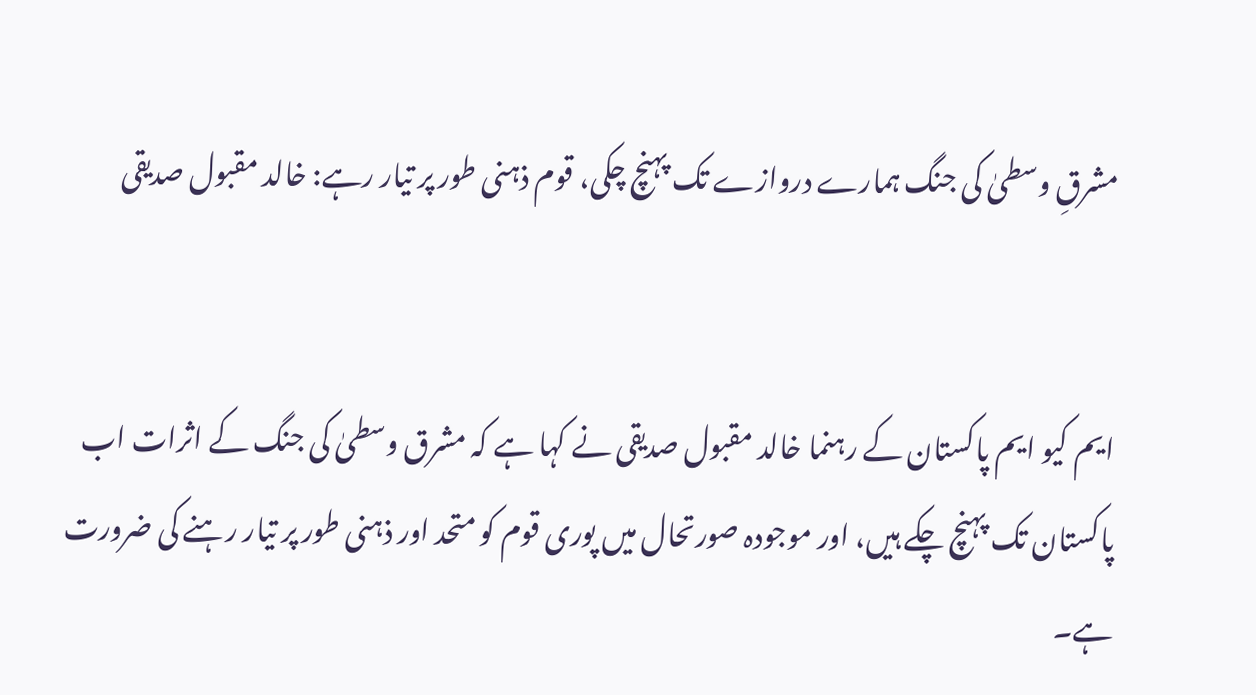مشرقِ وسطیٰ کی جنگ ہمارے دروازے تک پہنچ چکی، قوم ذہنی طور پر تیار رہے: خالد مقبول صدیقی


ایم کیو ایم پاکستان کے رہنما خالد مقبول صدیقی نے کہا ہے کہ مشرق وسطیٰ کی جنگ کے اثرات اب پاکستان تک پہنچ چکے ہیں، اور موجودہ صورتحال میں پوری قوم کو متحد اور ذہنی طور پر تیار رہنے کی ضرورت ہے۔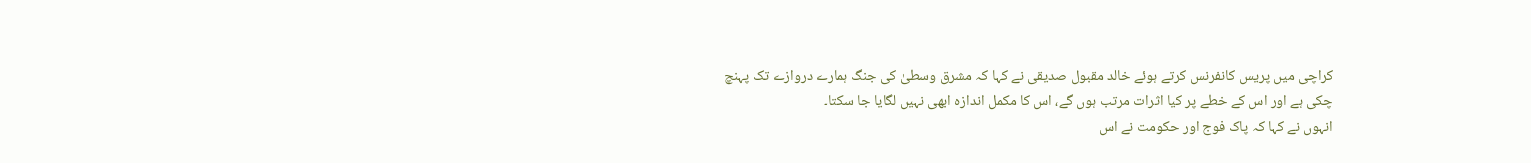کراچی میں پریس کانفرنس کرتے ہوئے خالد مقبول صدیقی نے کہا کہ مشرق وسطیٰ کی جنگ ہمارے دروازے تک پہنچ چکی ہے اور اس کے خطے پر کیا اثرات مرتب ہوں گے، اس کا مکمل اندازہ ابھی نہیں لگایا جا سکتا۔
انہوں نے کہا کہ پاک فوج اور حکومت نے اس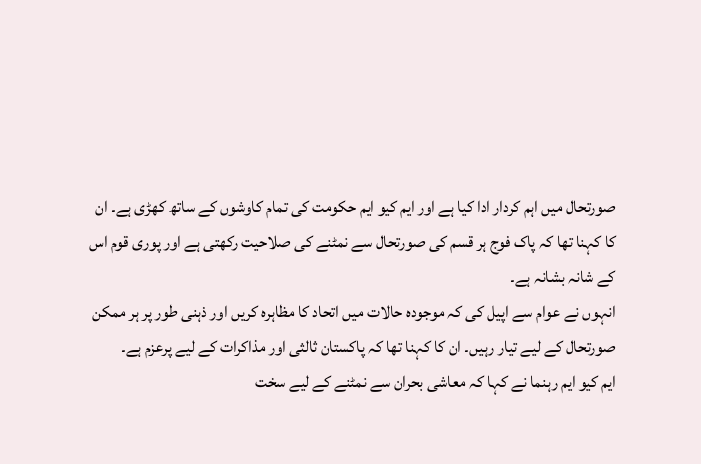صورتحال میں اہم کردار ادا کیا ہے اور ایم کیو ایم حکومت کی تمام کاوشوں کے ساتھ کھڑی ہے۔ ان کا کہنا تھا کہ پاک فوج ہر قسم کی صورتحال سے نمٹنے کی صلاحیت رکھتی ہے اور پوری قوم اس کے شانہ بشانہ ہے۔
انہوں نے عوام سے اپیل کی کہ موجودہ حالات میں اتحاد کا مظاہرہ کریں اور ذہنی طور پر ہر ممکن صورتحال کے لیے تیار رہیں۔ ان کا کہنا تھا کہ پاکستان ثالثی اور مذاکرات کے لیے پرعزم ہے۔
ایم کیو ایم رہنما نے کہا کہ معاشی بحران سے نمٹنے کے لیے سخت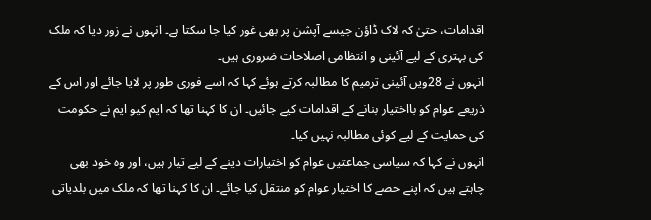اقدامات، حتیٰ کہ لاک ڈاؤن جیسے آپشن پر بھی غور کیا جا سکتا ہے۔ انہوں نے زور دیا کہ ملک کی بہتری کے لیے آئینی و انتظامی اصلاحات ضروری ہیں۔
انہوں نے 28ویں آئینی ترمیم کا مطالبہ کرتے ہوئے کہا کہ اسے فوری طور پر لایا جائے اور اس کے ذریعے عوام کو بااختیار بنانے کے اقدامات کیے جائیں۔ ان کا کہنا تھا کہ ایم کیو ایم نے حکومت کی حمایت کے لیے کوئی مطالبہ نہیں کیا۔
انہوں نے کہا کہ سیاسی جماعتیں عوام کو اختیارات دینے کے لیے تیار ہیں، اور وہ خود بھی چاہتے ہیں کہ اپنے حصے کا اختیار عوام کو منتقل کیا جائے۔ ان کا کہنا تھا کہ ملک میں بلدیاتی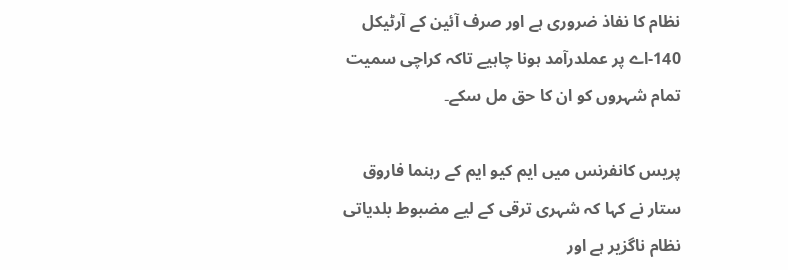نظام کا نفاذ ضروری ہے اور صرف آئین کے آرٹیکل 140-اے پر عملدرآمد ہونا چاہیے تاکہ کراچی سمیت تمام شہروں کو ان کا حق مل سکے۔

پریس کانفرنس میں ایم کیو ایم کے رہنما فاروق ستار نے کہا کہ شہری ترقی کے لیے مضبوط بلدیاتی نظام ناگزیر ہے اور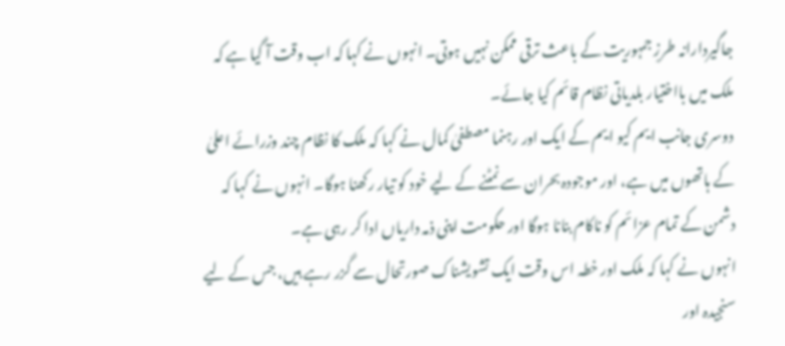جاگیردارانہ طرزِ جمہوریت کے باعث ترقی ممکن نہیں ہوتی۔ انہوں نے کہا کہ اب وقت آ گیا ہے کہ ملک میں بااختیار بلدیاتی نظام قائم کیا جائے۔
دوسری جانب ایم کیو ایم کے ایک اور رہنما مصطفیٰ کمال نے کہا کہ ملک کا نظام چند وزرائے اعلیٰ کے ہاتھوں میں ہے، اور موجودہ بحران سے نمٹنے کے لیے خود کو تیار رکھنا ہوگا۔ انہوں نے کہا کہ دشمن کے تمام عزائم کو ناکام بنانا ہوگا اور حکومت اپنی ذمہ داریاں ادا کر رہی ہے۔
انہوں نے کہا کہ ملک اور خطہ اس وقت ایک تشویشناک صورتحال سے گزر رہے ہیں، جس کے لیے سنجیدہ اور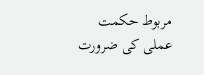مربوط حکمت عملی کی ضرورت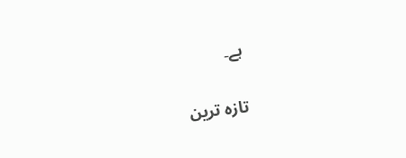ہے۔

تازہ ترین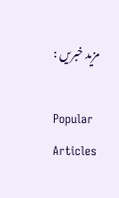مزید خبریں :

Popular Articles